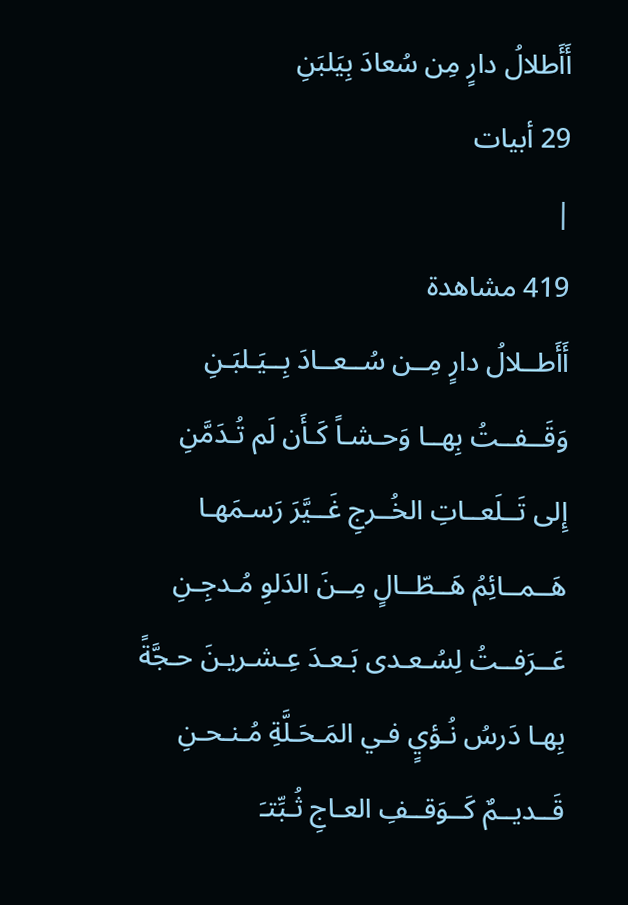أَأَطلالُ دارٍ مِن سُعادَ بِيَلبَنِ
29 أبيات
|
419 مشاهدة
أَأَطــلالُ دارٍ مِــن سُــعــادَ بِــيَـلبَـنِ
وَقَــفــتُ بِهــا وَحـشـاً كَـأَن لَم تُـدَمَّنِ
إِلى تَــلَعــاتِ الخُــرجِ غَــيَّرَ رَسـمَهـا
هَــمــائِمُ هَــطّــالٍ مِــنَ الدَلوِ مُـدجِـنِ
عَــرَفــتُ لِسُـعـدى بَـعـدَ عِـشـريـنَ حـجَّةً
بِهـا دَرسُ نُـؤيٍ فـي المَـحَـلَّةِ مُـنـحـنِ
قَــديــمٌ كَــوَقــفِ العـاجِ ثُـبِّتـَ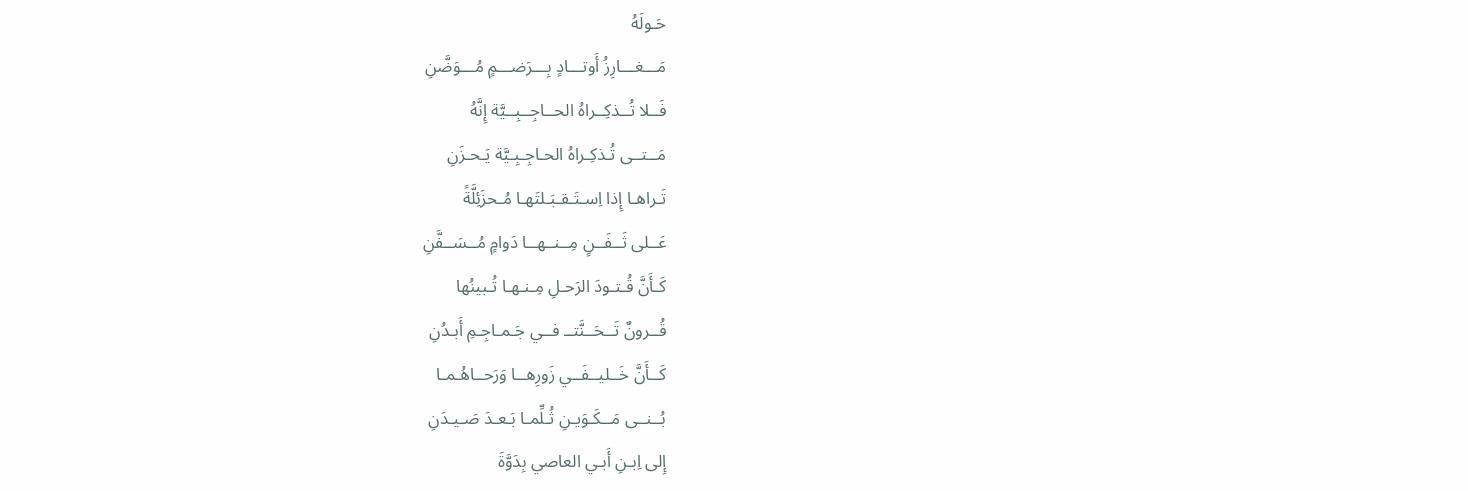حَـولَهُ
مَـــغـــارِزُ أَوتـــادٍ بِـــرَضـــمٍ مُـــوَضَّنِ
فَــلا تُــذكِــراهُ الحــاجِــبِــيَّة إِنَّهُ
مَــتــى تُـذكِـراهُ الحـاجِـبِـيَّة يَـحـزَنِ
تَـراهـا إِذا اِسـتَـقـبَـلتَهـا مُـحزَئِلَّةً
عَــلى ثَــفَــنٍ مِــنــهــا دَوامٍ مُــسَــفَّنِ
كَـأَنَّ قُـتـودَ الرَحـلِ مِـنـهـا تُـبينُها
قُــرونٌ تَــحَــنَّتــ فــي جَـمـاجِـمِ أَبـدُنِ
كَــأَنَّ خَــليــفَــي زَورِهــا وَرَحــاهُـمـا
بُــنــى مَــكَـوَيـنِ ثُـلِّمـا بَـعـدَ صَـيـدَنِ
إِلى اِبـنِ أَبـي العاصي بِدَوَّةَ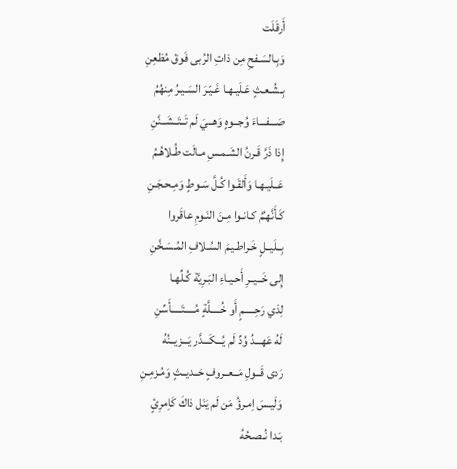أَرقَلَت
وَبِـالسَـفحِ مِن ذاتِ الرُبى فَوقَ مُظعِنِ
بِـشُـعـثٍ عَـلَيـهـا غَـيّـرَ السَـيـرُ مِنهُمُ
صَـــفـــاءَ وُجــوهٍ وَهــيَ لَم تَــتَــشَــنَّنِ
إِذا ذَرَّ قَـرنُ الشَـمـسِ مـالَت طُـلاهُـمُ
عَــلَيـهـا وَأَلقَـوا كُـلَّ سَـوطٍ وَمِـحـجَـنِ
كَـأَنَّهـُمُ كـانـوا مِـنَ النَـومِ عاقَروا
بِــلَيــلٍ خَـراطـيـمَ السُـلافِ المُـسَـخَّنِ
إِلى خَــيــرِ أَحـيـاءِ البَـرِيَّة كُـلِّهـا
لِذي رَحِـــــمٍ أَو خُـــــلَّةٍ مُـــــتَـــــأَسِّنِ
لَهُ عَهـــدُ وُدِّ لَم يُـــكَـــدَّر يَـــزيــنُهُ
رَدى قَــولِ مَــعــروفٍ حَــديــثٍ وَمُـزمِـنِ
وَلَيـسَ اِمـرؤُ مَن لَم يَنَل ذاكَ كَاِمرِئٍ
بَـدا نُـصـحُهُ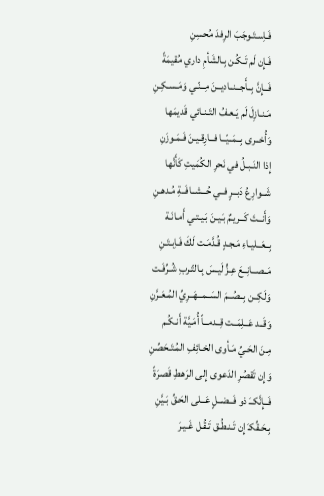فَـاِسـتَـوجَبَ الرِفدَ مُحسِنِ
فَـإِن لَم تَـكُـن بِـالشَأمِ داري مُقيمَةً
فَــإِنَّ بِــأَجــنــاديــنَ مِــنّـي وَمَـسـكِـنِ
مَـنـازِلَ لَم يَـعـفُ التَـنـائي قَديمَها
وَأُخــرى بِــمَــيّــا فــارِقـيـنَ فَـمَـوزَنِ
إِذا النَـبـلُ في نَحرِ الكُمَيتِ كَأَنَّها
شَــوارِعُ دَبــرٍ فــي حُــشــافَــةِ مُـدهـنِ
وَأَنــتَ كَــريـمٌ بَـيـنَ بَـيـتـي أَمـانَـة
بِــعَــليـاءِ مَـجـدٍ قُـدَّمَـت لَكَ فَـاِبـتَـنِ
مَــصــانِــعَ عِـزٍّ لَيـسَ بِـالتّـربِ شُـرِّفَـت
وَلَكِــن بِــصُــمَ السَــمــهَــرِيِّ المُـعَـرَّنِ
وَقَــد عَــلِمَــت قِــدمــاً أُمَـيَّة أَنـكُـم
مِـنَ الحَـيِّ مَـأوى الخـائِفِ المُـتَـحَصِّنِ
وَإِن تَقصُرِ الدَعوى إِلى الرَهطِ قَصرَةً
فَــإِنَّكــَ ذو فَــضــلٍ عَــلى الحَـقِّ بَـيَّنِ
بِـحَـقِّكـَ إِن تَـنـطُـق تَـقُـل غَـيـرَ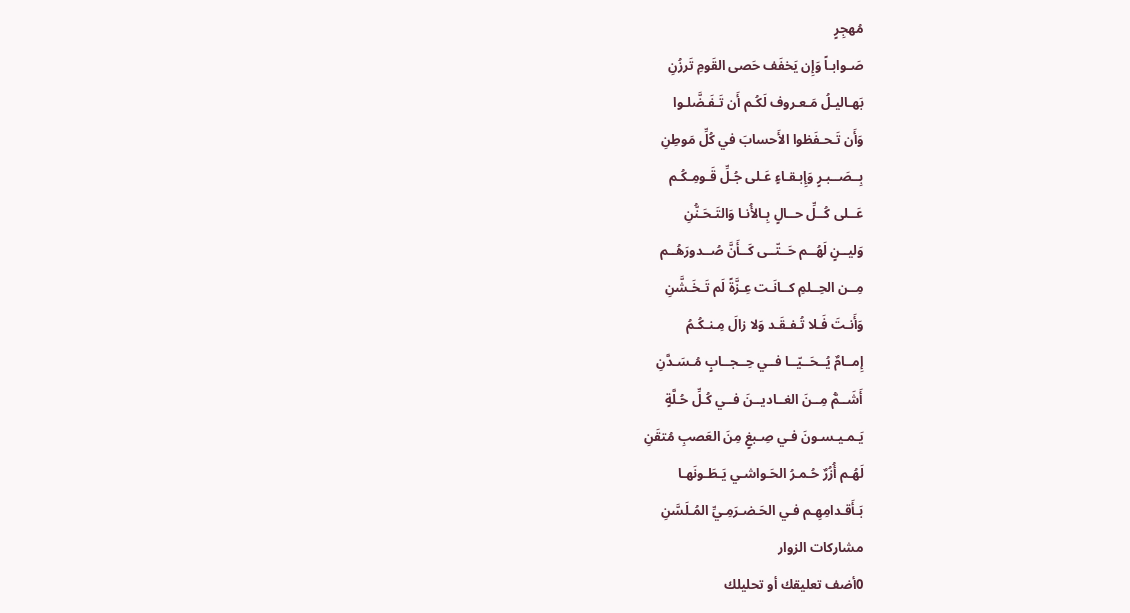مُهجِرٍ
صَـوابـاً وَإِن يَخفَف حَصى القَومِ تَرزُنِ
بَهـاليـلُ مَـعـروف لَكُـم أَن تَـفَـضَّلـوا
وَأَن تَـحـفَظوا الأَحسابَ في كُلِّ مَوطِنِ
بِــصَــبـرٍ وَإِبـقـاءٍ عَـلى جُـلِّ قَـومِـكُـم
عَــلى كُــلِّ حــالٍ بِـالأُنـا وَالتَـحَـنُّنِ
وَليــنٍ لَهُــم حَــتّــى كَــأَنَّ صُــدورَهُــم
مِــن الحِــلمِ كــانَـت عِـزَّةً لَم تَـخَـشَّنِ
وَأَنـتَ فَـلا تُـفـقَـد وَلا زالَ مِـنـكُـمُ
إِمــامٌ يُــحَــيّــا فــي حِــجــابٍ مُـسَـدَّنِ
أَشَــمُّ مِــنَ الغــاديــنَ فــي كُـلِّ حُـلَّةٍ
يَـمـيـسـونَ فـي صِـبغٍ مِنَ العَصبِ مُتقَنِ
لَهُـم أُزُرٌ حُـمـرُ الحَـواشـي يَـطَـونَهـا
بَـأَقـدامِهِـم فـي الحَـضـرَمِـيِّ المُـلَسَّنِ
مشاركات الزوار
0أضف تعليقك أو تحليلك